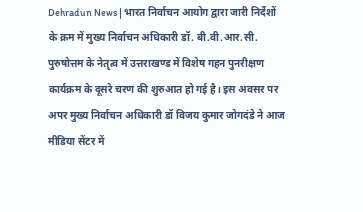Dehradun News | भारत निर्वाचन आयोग द्वारा जारी निर्देशों के क्रम में मुख्य निर्वाचन अधिकारी डॉ. बी.वी.आर.सी. पुरुषोत्तम के नेतृत्व में उत्तराखण्ड में विशेष गहन पुनरीक्षण कार्यक्रम के दूसरे चरण की शुरुआत हो गई है। इस अवसर पर अपर मुख्य निर्वाचन अधिकारी डॉ विजय कुमार जोगदंडे ने आज मीडिया सेंटर में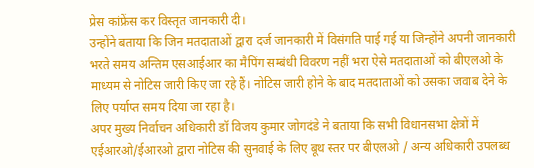प्रेस कांफ्रेंस कर विस्तृत जानकारी दी।
उन्होंने बताया कि जिन मतदाताओं द्वारा दर्ज जानकारी में विसंगति पाई गई या जिन्होंने अपनी जानकारी भरते समय अन्तिम एसआईआर का मैपिंग सम्बंधी विवरण नहीं भरा ऐसे मतदाताओं को बीएलओ के माध्यम से नोटिस जारी किए जा रहे हैं। नोटिस जारी होने के बाद मतदाताओं को उसका जवाब देने के लिए पर्याप्त समय दिया जा रहा है।
अपर मुख्य निर्वाचन अधिकारी डॉ विजय कुमार जोगदंडे ने बताया कि सभी विधानसभा क्षेत्रों में एईआरओ/ईआरओ द्वारा नोटिस की सुनवाई के लिए बूथ स्तर पर बीएलओ / अन्य अधिकारी उपलब्ध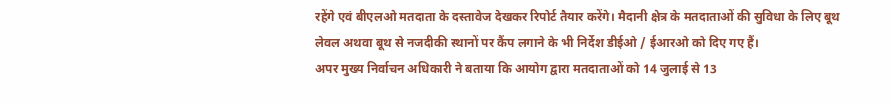रहेंगे एवं बीएलओ मतदाता के दस्तावेज देखकर रिपोर्ट तैयार करेंगे। मैदानी क्षेत्र के मतदाताओं की सुविधा के लिए बूथ लेवल अथवा बूथ से नजदीकी स्थानों पर कैंप लगाने के भी निर्देश डीईओ / ईआरओ को दिए गए हैं।
अपर मुख्य निर्वाचन अधिकारी ने बताया कि आयोग द्वारा मतदाताओं को 14 जुलाई से 13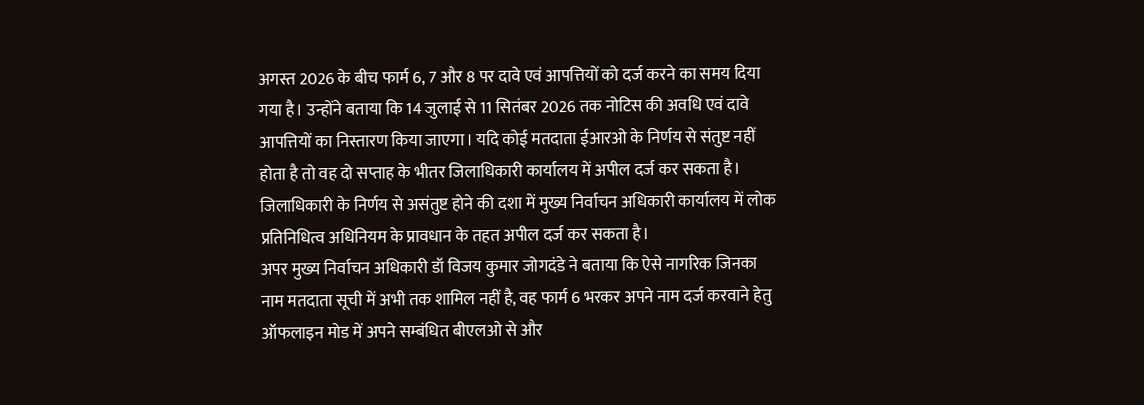अगस्त 2026 के बीच फार्म 6, 7 और 8 पर दावे एवं आपत्तियों को दर्ज करने का समय दिया गया है। उन्होंने बताया कि 14 जुलाई से 11 सितंबर 2026 तक नोटिस की अवधि एवं दावे आपत्तियों का निस्तारण किया जाएगा। यदि कोई मतदाता ईआरओ के निर्णय से संतुष्ट नहीं होता है तो वह दो सप्ताह के भीतर जिलाधिकारी कार्यालय में अपील दर्ज कर सकता है। जिलाधिकारी के निर्णय से असंतुष्ट होने की दशा में मुख्य निर्वाचन अधिकारी कार्यालय में लोक प्रतिनिधित्व अधिनियम के प्रावधान के तहत अपील दर्ज कर सकता है।
अपर मुख्य निर्वाचन अधिकारी डॉ विजय कुमार जोगदंडे ने बताया कि ऐसे नागरिक जिनका नाम मतदाता सूची में अभी तक शामिल नहीं है, वह फार्म 6 भरकर अपने नाम दर्ज करवाने हेतु ऑफलाइन मोड में अपने सम्बंधित बीएलओ से और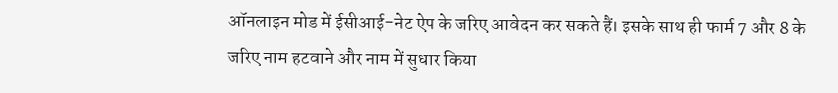ऑनलाइन मोड में ईसीआई-नेट ऐप के जरिए आवेदन कर सकते हैं। इसके साथ ही फार्म 7 और 8 के जरिए नाम हटवाने और नाम में सुधार किया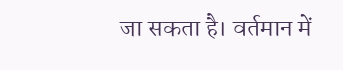जा सकता है। वर्तमान में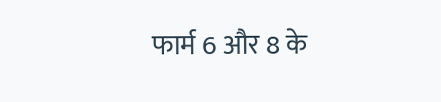फार्म 6 और 8 के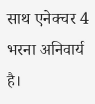साथ एनेक्चर 4 भरना अनिवार्य है।